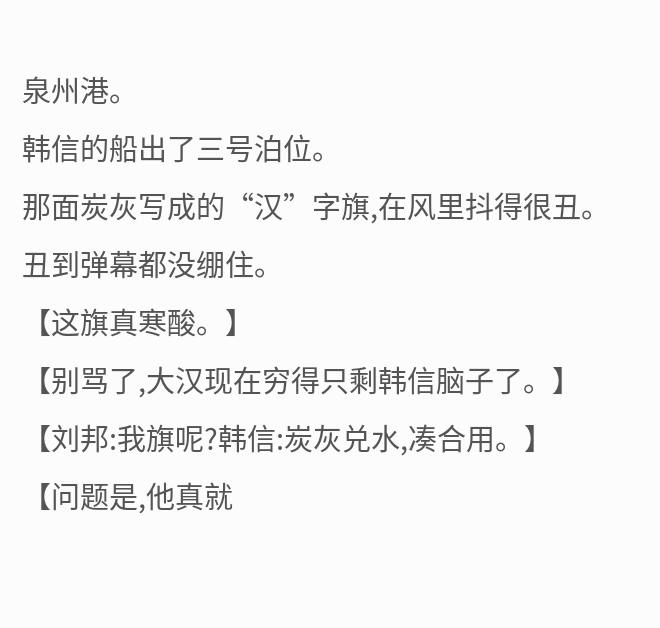泉州港。
韩信的船出了三号泊位。
那面炭灰写成的“汉”字旗,在风里抖得很丑。
丑到弹幕都没绷住。
【这旗真寒酸。】
【别骂了,大汉现在穷得只剩韩信脑子了。】
【刘邦:我旗呢?韩信:炭灰兑水,凑合用。】
【问题是,他真就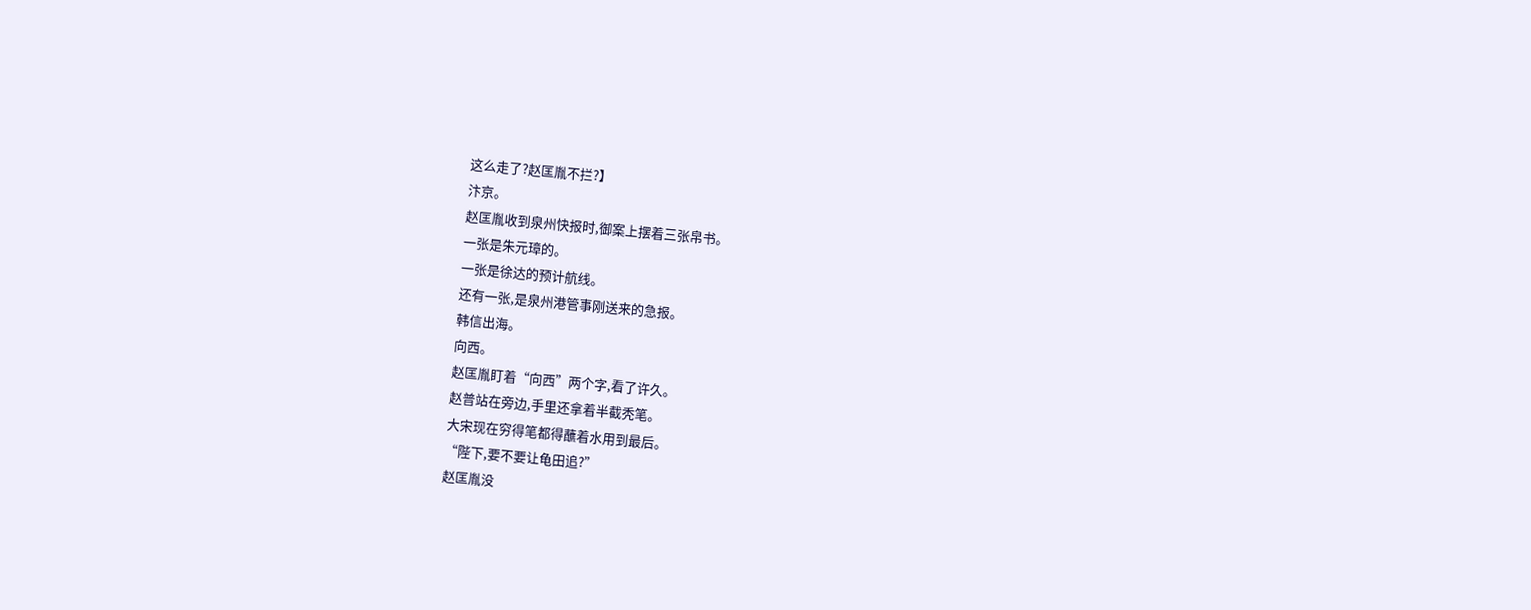这么走了?赵匡胤不拦?】
汴京。
赵匡胤收到泉州快报时,御案上摆着三张帛书。
一张是朱元璋的。
一张是徐达的预计航线。
还有一张,是泉州港管事刚送来的急报。
韩信出海。
向西。
赵匡胤盯着“向西”两个字,看了许久。
赵普站在旁边,手里还拿着半截秃笔。
大宋现在穷得笔都得蘸着水用到最后。
“陛下,要不要让龟田追?”
赵匡胤没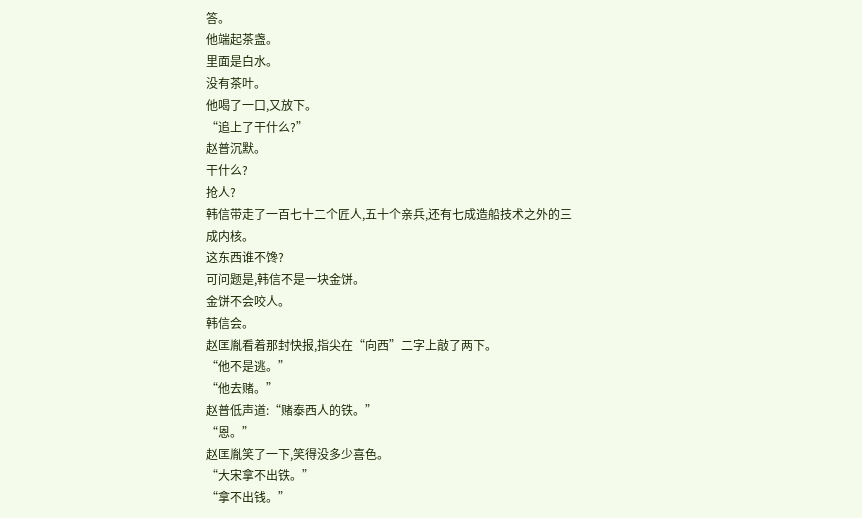答。
他端起茶盏。
里面是白水。
没有茶叶。
他喝了一口,又放下。
“追上了干什么?”
赵普沉默。
干什么?
抢人?
韩信带走了一百七十二个匠人,五十个亲兵,还有七成造船技术之外的三成内核。
这东西谁不馋?
可问题是,韩信不是一块金饼。
金饼不会咬人。
韩信会。
赵匡胤看着那封快报,指尖在“向西”二字上敲了两下。
“他不是逃。”
“他去赌。”
赵普低声道:“赌泰西人的铁。”
“恩。”
赵匡胤笑了一下,笑得没多少喜色。
“大宋拿不出铁。”
“拿不出钱。”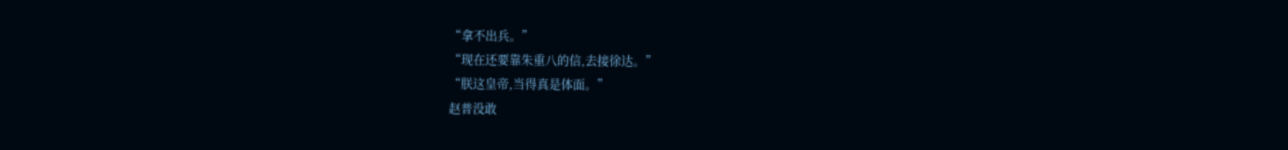“拿不出兵。”
“现在还要靠朱重八的信,去接徐达。”
“朕这皇帝,当得真是体面。”
赵普没敢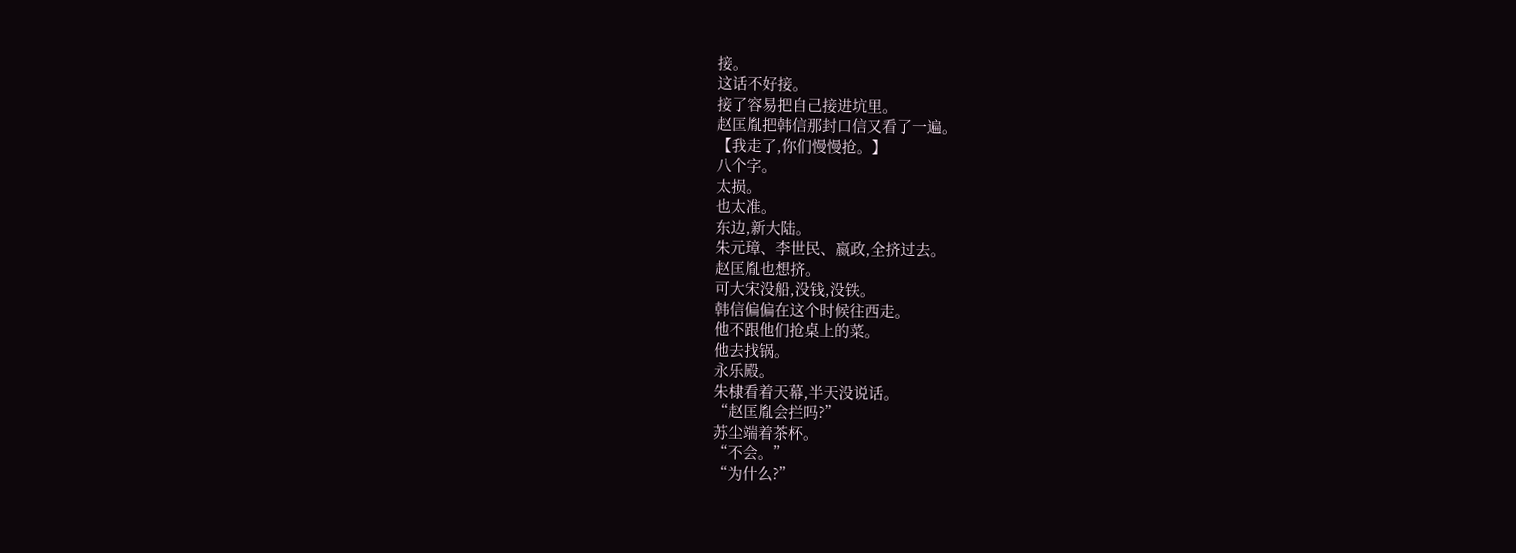接。
这话不好接。
接了容易把自己接进坑里。
赵匡胤把韩信那封口信又看了一遍。
【我走了,你们慢慢抢。】
八个字。
太损。
也太准。
东边,新大陆。
朱元璋、李世民、嬴政,全挤过去。
赵匡胤也想挤。
可大宋没船,没钱,没铁。
韩信偏偏在这个时候往西走。
他不跟他们抢桌上的菜。
他去找锅。
永乐殿。
朱棣看着天幕,半天没说话。
“赵匡胤会拦吗?”
苏尘端着茶杯。
“不会。”
“为什么?”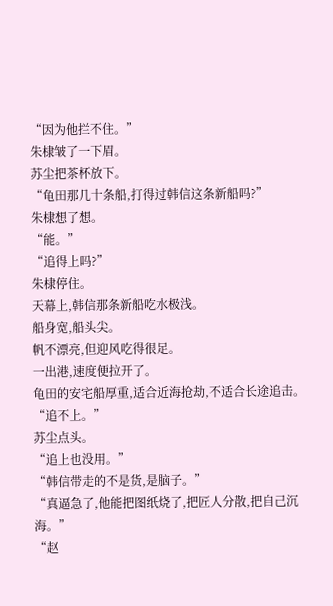“因为他拦不住。”
朱棣皱了一下眉。
苏尘把茶杯放下。
“龟田那几十条船,打得过韩信这条新船吗?”
朱棣想了想。
“能。”
“追得上吗?”
朱棣停住。
天幕上,韩信那条新船吃水极浅。
船身宽,船头尖。
帆不漂亮,但迎风吃得很足。
一出港,速度便拉开了。
龟田的安宅船厚重,适合近海抢劫,不适合长途追击。
“追不上。”
苏尘点头。
“追上也没用。”
“韩信带走的不是货,是脑子。”
“真逼急了,他能把图纸烧了,把匠人分散,把自己沉海。”
“赵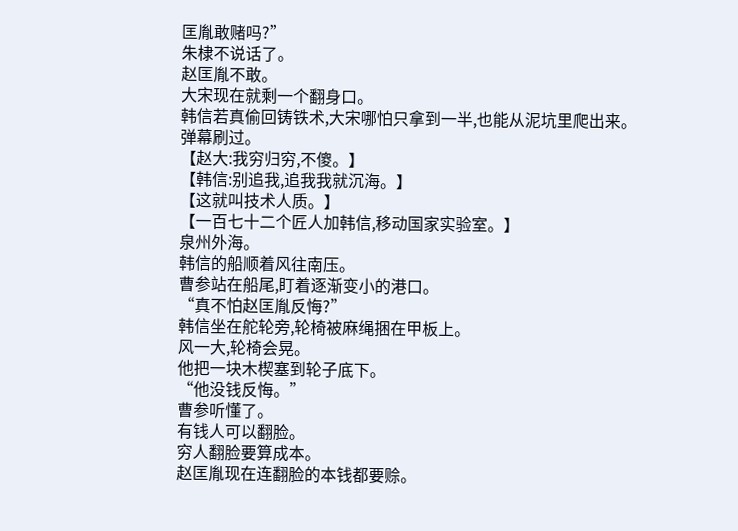匡胤敢赌吗?”
朱棣不说话了。
赵匡胤不敢。
大宋现在就剩一个翻身口。
韩信若真偷回铸铁术,大宋哪怕只拿到一半,也能从泥坑里爬出来。
弹幕刷过。
【赵大:我穷归穷,不傻。】
【韩信:别追我,追我我就沉海。】
【这就叫技术人质。】
【一百七十二个匠人加韩信,移动国家实验室。】
泉州外海。
韩信的船顺着风往南压。
曹参站在船尾,盯着逐渐变小的港口。
“真不怕赵匡胤反悔?”
韩信坐在舵轮旁,轮椅被麻绳捆在甲板上。
风一大,轮椅会晃。
他把一块木楔塞到轮子底下。
“他没钱反悔。”
曹参听懂了。
有钱人可以翻脸。
穷人翻脸要算成本。
赵匡胤现在连翻脸的本钱都要赊。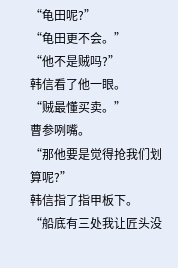“龟田呢?”
“龟田更不会。”
“他不是贼吗?”
韩信看了他一眼。
“贼最懂买卖。”
曹参咧嘴。
“那他要是觉得抢我们划算呢?”
韩信指了指甲板下。
“船底有三处我让匠头没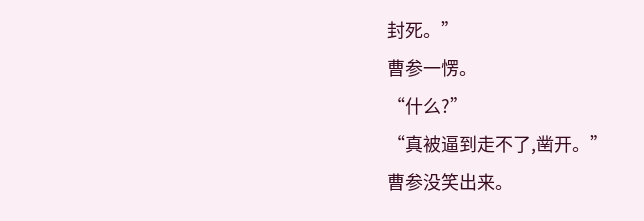封死。”
曹参一愣。
“什么?”
“真被逼到走不了,凿开。”
曹参没笑出来。